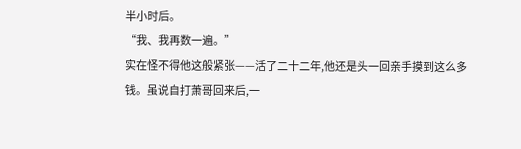半小时后。
“我、我再数一遍。”
实在怪不得他这般紧张——活了二十二年,他还是头一回亲手摸到这么多钱。虽说自打萧哥回来后,一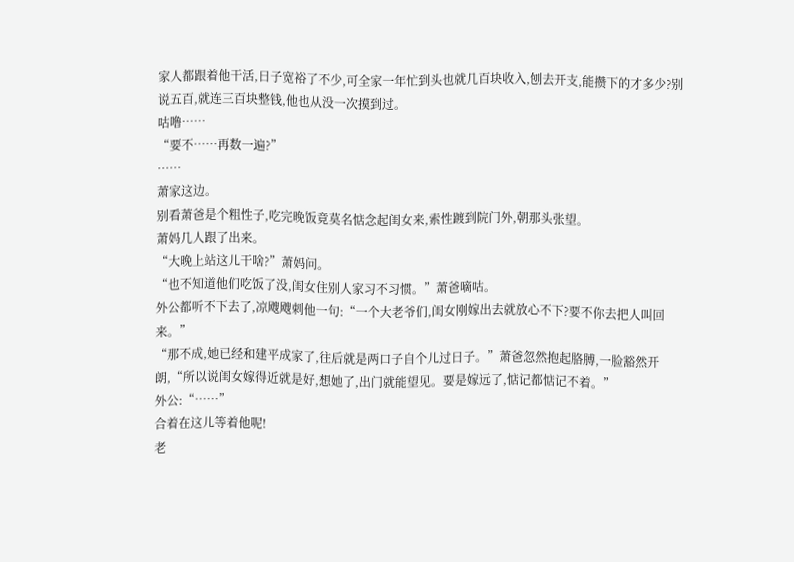家人都跟着他干活,日子宽裕了不少,可全家一年忙到头也就几百块收入,刨去开支,能攒下的才多少?别说五百,就连三百块整钱,他也从没一次摸到过。
咕噜……
“要不……再数一遍?”
……
萧家这边。
别看萧爸是个粗性子,吃完晚饭竟莫名惦念起闺女来,索性踱到院门外,朝那头张望。
萧妈几人跟了出来。
“大晚上站这儿干啥?”萧妈问。
“也不知道他们吃饭了没,闺女住别人家习不习惯。”萧爸嘀咕。
外公都听不下去了,凉飕飕刺他一句:“一个大老爷们,闺女刚嫁出去就放心不下?要不你去把人叫回来。”
“那不成,她已经和建平成家了,往后就是两口子自个儿过日子。”萧爸忽然抱起胳膊,一脸豁然开朗,“所以说闺女嫁得近就是好,想她了,出门就能望见。要是嫁远了,惦记都惦记不着。”
外公:“……”
合着在这儿等着他呢!
老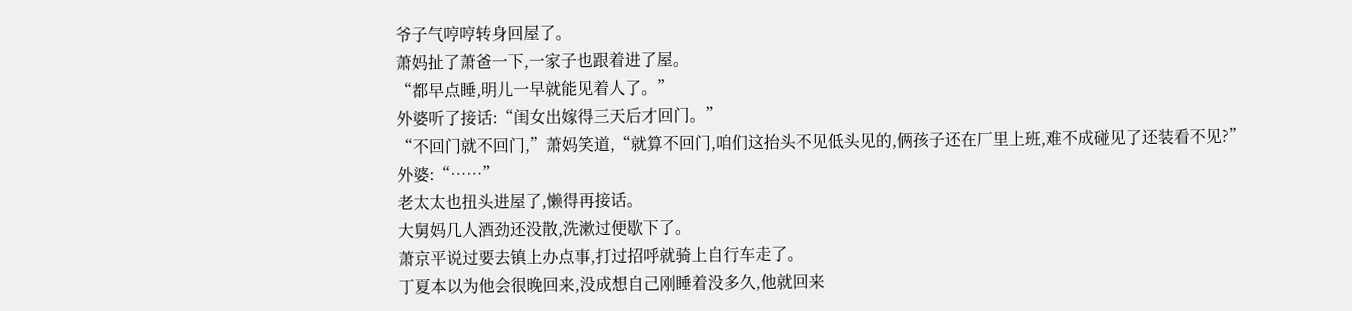爷子气哼哼转身回屋了。
萧妈扯了萧爸一下,一家子也跟着进了屋。
“都早点睡,明儿一早就能见着人了。”
外婆听了接话:“闺女出嫁得三天后才回门。”
“不回门就不回门,”萧妈笑道,“就算不回门,咱们这抬头不见低头见的,俩孩子还在厂里上班,难不成碰见了还装看不见?”
外婆:“……”
老太太也扭头进屋了,懒得再接话。
大舅妈几人酒劲还没散,洗漱过便歇下了。
萧京平说过要去镇上办点事,打过招呼就骑上自行车走了。
丁夏本以为他会很晚回来,没成想自己刚睡着没多久,他就回来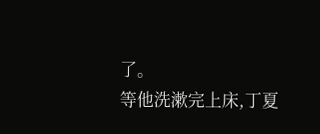了。
等他洗漱完上床,丁夏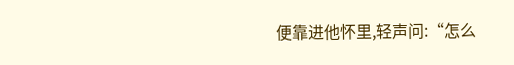便靠进他怀里,轻声问:“怎么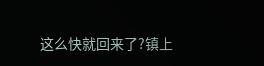这么快就回来了?镇上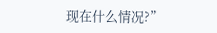现在什么情况?”